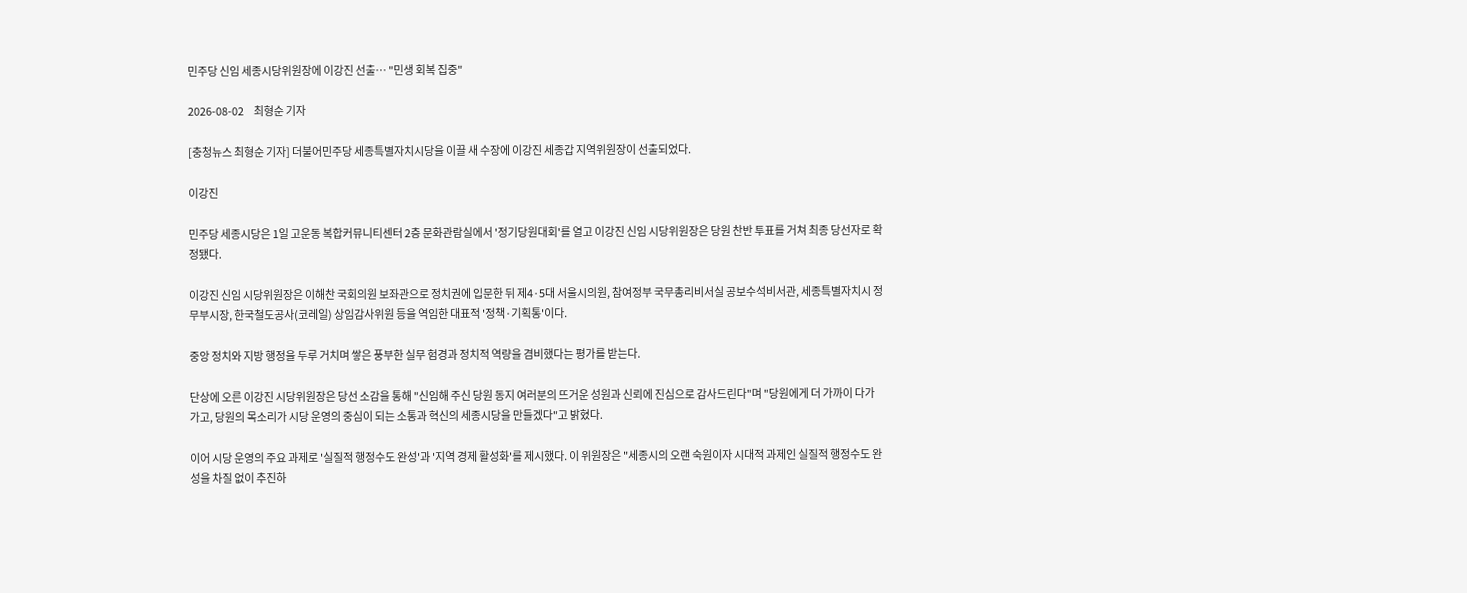민주당 신임 세종시당위원장에 이강진 선출… "민생 회복 집중"

2026-08-02     최형순 기자

[충청뉴스 최형순 기자] 더불어민주당 세종특별자치시당을 이끌 새 수장에 이강진 세종갑 지역위원장이 선출되었다.

이강진

민주당 세종시당은 1일 고운동 복합커뮤니티센터 2층 문화관람실에서 '정기당원대회'를 열고 이강진 신임 시당위원장은 당원 찬반 투표를 거쳐 최종 당선자로 확정됐다.

이강진 신임 시당위원장은 이해찬 국회의원 보좌관으로 정치권에 입문한 뒤 제4·5대 서울시의원, 참여정부 국무총리비서실 공보수석비서관, 세종특별자치시 정무부시장, 한국철도공사(코레일) 상임감사위원 등을 역임한 대표적 '정책·기획통'이다.

중앙 정치와 지방 행정을 두루 거치며 쌓은 풍부한 실무 험경과 정치적 역량을 겸비했다는 평가를 받는다.

단상에 오른 이강진 시당위원장은 당선 소감을 통해 "신임해 주신 당원 동지 여러분의 뜨거운 성원과 신뢰에 진심으로 감사드린다"며 "당원에게 더 가까이 다가가고, 당원의 목소리가 시당 운영의 중심이 되는 소통과 혁신의 세종시당을 만들겠다"고 밝혔다.

이어 시당 운영의 주요 과제로 '실질적 행정수도 완성'과 '지역 경제 활성화'를 제시했다. 이 위원장은 "세종시의 오랜 숙원이자 시대적 과제인 실질적 행정수도 완성을 차질 없이 추진하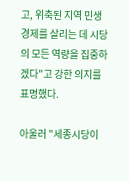고, 위축된 지역 민생경제를 살리는 데 시당의 모든 역량을 집중하겠다"고 강한 의지를 표명했다.

아울러 "세종시당이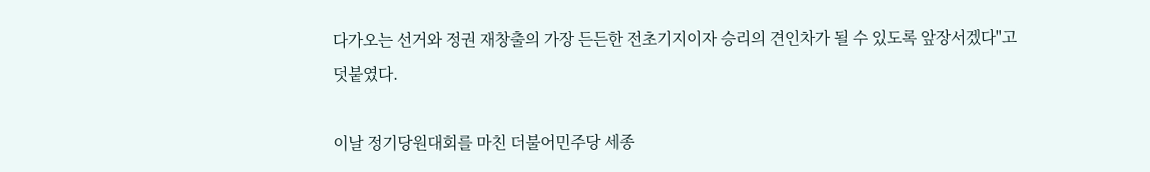다가오는 선거와 정권 재창출의 가장 든든한 전초기지이자 승리의 견인차가 될 수 있도록 앞장서겠다"고 덧붙였다.

이날 정기당원대회를 마친 더불어민주당 세종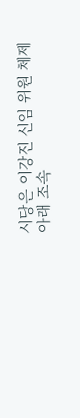시당은 이강진 신임 위원 체제 아래 조속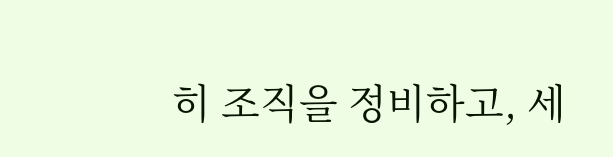히 조직을 정비하고, 세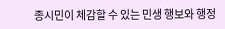종시민이 체감할 수 있는 민생 행보와 행정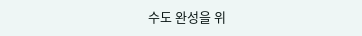수도 완성을 위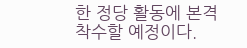한 정당 활동에 본격 착수할 예정이다.